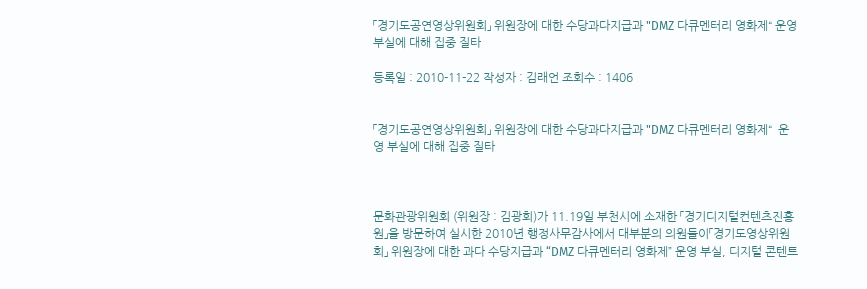「경기도공연영상위원회」 위원장에 대한 수당과다지급과 "DMZ 다큐멘터리 영화제“ 운영 부실에 대해 집중 질타

등록일 : 2010-11-22 작성자 : 김래언 조회수 : 1406


「경기도공연영상위원회」 위원장에 대한 수당과다지급과 "DMZ 다큐멘터리 영화제“  운영 부실에 대해 집중 질타



문화관광위원회 (위원장 : 김광회)가 11.19일 부천시에 소재한 「경기디지털컨텐츠진흥원」을 방문하여 실시한 2010년 행정사무감사에서 대부분의 의원들이「경기도영상위원회」 위원장에 대한 과다 수당지급과 “DMZ 다큐멘터리 영화제” 운영 부실, 디지털 콘텐트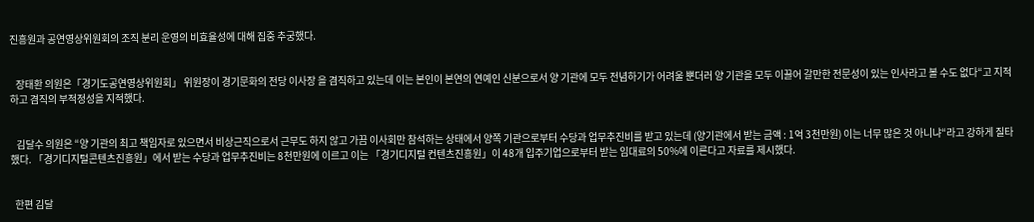진흥원과 공연영상위원회의 조직 분리 운영의 비효율성에 대해 집중 추궁했다.


   장태환 의원은「경기도공연영상위원회」 위원장이 경기문화의 전당 이사장 을 겸직하고 있는데 이는 본인이 본연의 연예인 신분으로서 양 기관에 모두 전념하기가 어려울 뿐더러 양 기관을 모두 이끌어 갈만한 전문성이 있는 인사라고 볼 수도 없다“고 지적하고 겸직의 부적정성을 지적했다.


   김달수 의원은 “양 기관의 최고 책임자로 있으면서 비상근직으로서 근무도 하지 않고 가끔 이사회만 참석하는 상태에서 양쪽 기관으로부터 수당과 업무추진비를 받고 있는데 (양기관에서 받는 금액 : 1억 3천만원) 이는 너무 많은 것 아니냐“라고 강하게 질타했다. 「경기디지털콘텐츠진흥원」에서 받는 수당과 업무추진비는 8천만원에 이르고 이는 「경기디지털 컨텐츠진흥원」이 48개 입주기업으로부터 받는 임대료의 50%에 이른다고 자료를 제시했다.


  한편 김달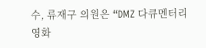수, 류재구 의원은 “DMZ 다큐멘터리 영화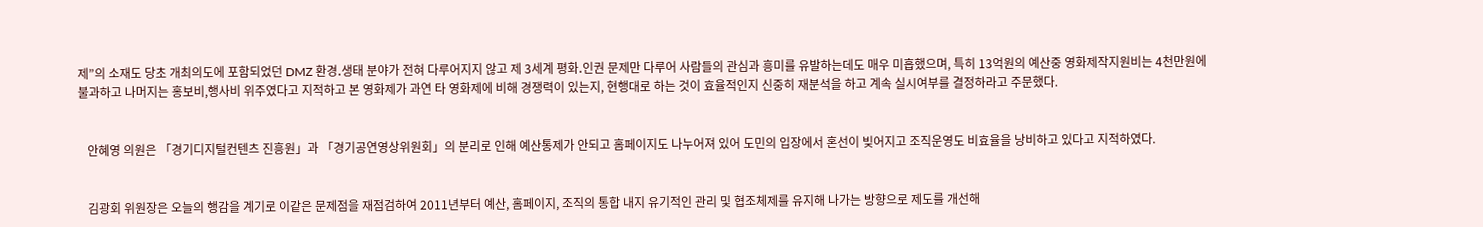제”의 소재도 당초 개최의도에 포함되었던 DMZ 환경․생태 분야가 전혀 다루어지지 않고 제 3세계 평화․인권 문제만 다루어 사람들의 관심과 흥미를 유발하는데도 매우 미흡했으며, 특히 13억원의 예산중 영화제작지원비는 4천만원에 불과하고 나머지는 홍보비,행사비 위주였다고 지적하고 본 영화제가 과연 타 영화제에 비해 경쟁력이 있는지, 현행대로 하는 것이 효율적인지 신중히 재분석을 하고 계속 실시여부를 결정하라고 주문했다.


   안혜영 의원은 「경기디지털컨텐츠 진흥원」과 「경기공연영상위원회」의 분리로 인해 예산통제가 안되고 홈페이지도 나누어져 있어 도민의 입장에서 혼선이 빚어지고 조직운영도 비효율을 낭비하고 있다고 지적하였다.


   김광회 위원장은 오늘의 행감을 계기로 이같은 문제점을 재점검하여 2011년부터 예산, 홈페이지, 조직의 통합 내지 유기적인 관리 및 협조체제를 유지해 나가는 방향으로 제도를 개선해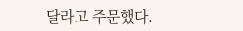달라고 주문했다.